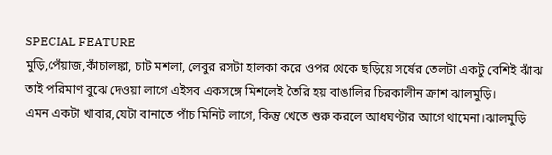SPECIAL FEATURE
মুড়ি,পেঁয়াজ,কাঁচালঙ্কা, চাট মশলা, লেবুর রসটা হালকা করে ওপর থেকে ছড়িয়ে সর্ষের তেলটা একটু বেশিই ঝাঁঝ তাই পরিমাণ বুঝে দেওয়া লাগে এইসব একসঙ্গে মিশলেই তৈরি হয় বাঙালির চিরকালীন ক্রাশ ঝালমুড়ি।
এমন একটা খাবার,যেটা বানাতে পাঁচ মিনিট লাগে, কিন্তু খেতে শুরু করলে আধঘণ্টার আগে থামেনা।ঝালমুড়ি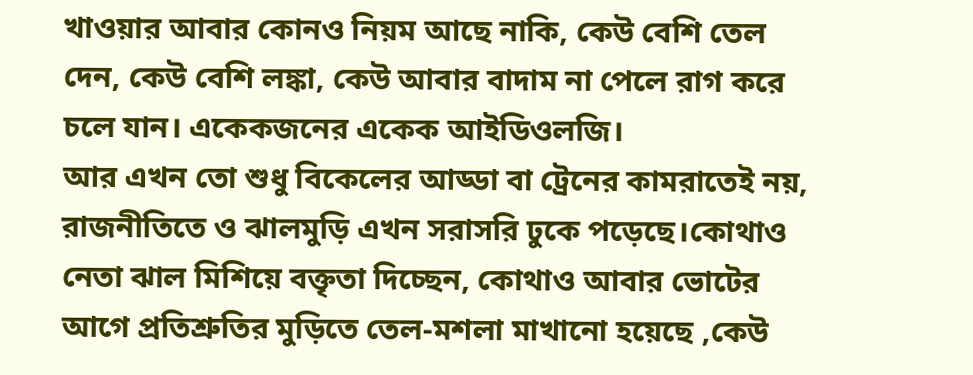খাওয়ার আবার কোনও নিয়ম আছে নাকি, কেউ বেশি তেল দেন, কেউ বেশি লঙ্কা, কেউ আবার বাদাম না পেলে রাগ করে চলে যান। একেকজনের একেক আইডিওলজি।
আর এখন তো শুধু বিকেলের আড্ডা বা ট্রেনের কামরাতেই নয়, রাজনীতিতে ও ঝালমুড়ি এখন সরাসরি ঢুকে পড়েছে।কোথাও নেতা ঝাল মিশিয়ে বক্তৃতা দিচ্ছেন, কোথাও আবার ভোটের আগে প্রতিশ্রুতির মুড়িতে তেল-মশলা মাখানো হয়েছে ,কেউ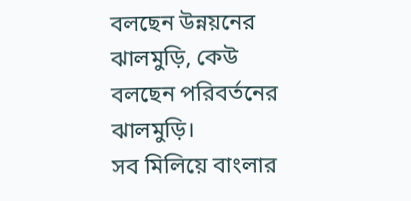বলছেন উন্নয়নের ঝালমুড়ি, কেউ বলছেন পরিবর্তনের ঝালমুড়ি।
সব মিলিয়ে বাংলার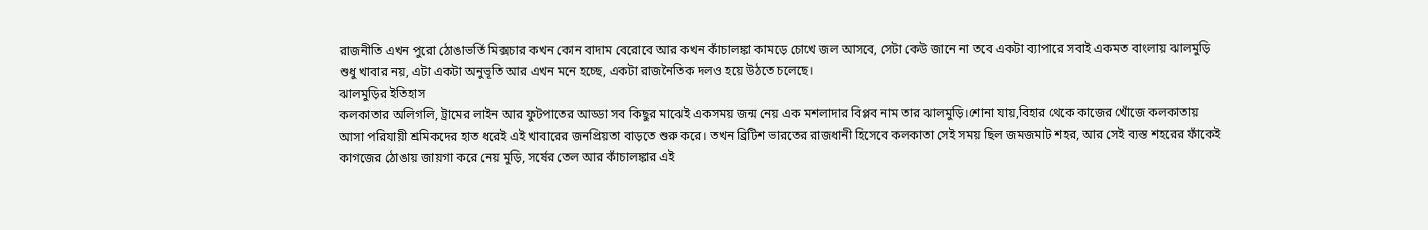রাজনীতি এখন পুরো ঠোঙাভর্তি মিক্সচার কখন কোন বাদাম বেরোবে আর কখন কাঁচালঙ্কা কামড়ে চোখে জল আসবে, সেটা কেউ জানে না তবে একটা ব্যাপারে সবাই একমত বাংলায় ঝালমুড়ি শুধু খাবার নয়, এটা একটা অনুভূতি আর এখন মনে হচ্ছে, একটা রাজনৈতিক দলও হয়ে উঠতে চলেছে।
ঝালমুড়ির ইতিহাস
কলকাতার অলিগলি, ট্রামের লাইন আর ফুটপাতের আড্ডা সব কিছুর মাঝেই একসময় জন্ম নেয় এক মশলাদার বিপ্লব নাম তার ঝালমুড়ি।শোনা যায়,বিহার থেকে কাজের খোঁজে কলকাতায় আসা পরিযায়ী শ্রমিকদের হাত ধরেই এই খাবারের জনপ্রিয়তা বাড়তে শুরু করে। তখন ব্রিটিশ ভারতের রাজধানী হিসেবে কলকাতা সেই সময় ছিল জমজমাট শহর, আর সেই ব্যস্ত শহরের ফাঁকেই কাগজের ঠোঙায় জায়গা করে নেয় মুড়ি, সর্ষের তেল আর কাঁচালঙ্কার এই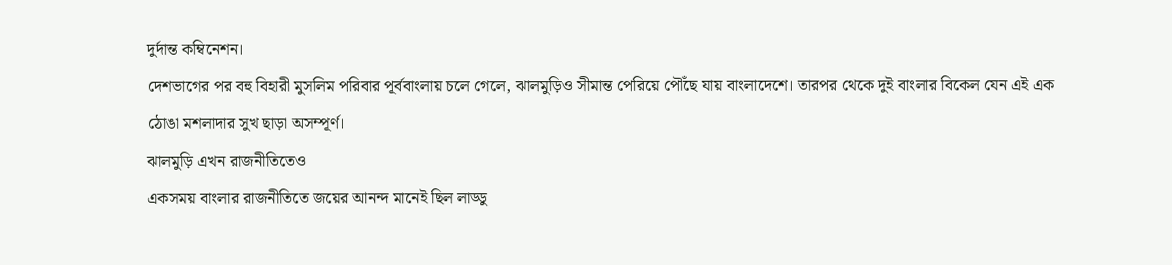দুর্দান্ত কম্বিনেশন।
দেশভাগের পর বহু বিহারী মুসলিম পরিবার পূর্ববাংলায় চলে গেলে, ঝালমুড়িও সীমান্ত পেরিয়ে পৌঁছে যায় বাংলাদেশে। তারপর থেকে দুই বাংলার বিকেল যেন এই এক ঠোঙা মশলাদার সুখ ছাড়া অসম্পূর্ণ।
ঝালমুড়ি এখন রাজনীতিতেও
একসময় বাংলার রাজনীতিতে জয়ের আনন্দ মানেই ছিল লাড্ডু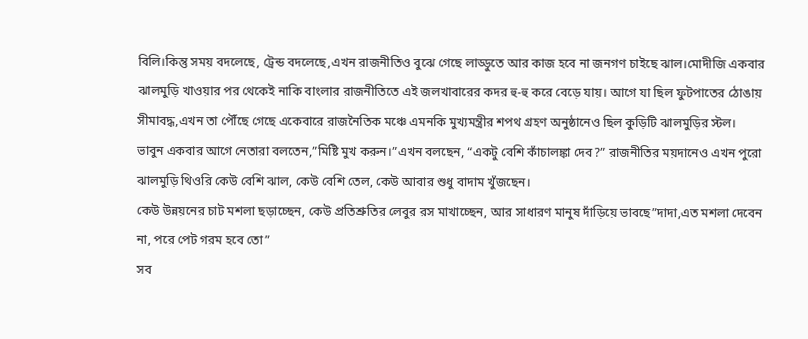বিলি।কিন্তু সময় বদলেছে, ট্রেন্ড বদলেছে,এখন রাজনীতিও বুঝে গেছে লাড্ডুতে আর কাজ হবে না জনগণ চাইছে ঝাল।মোদীজি একবার ঝালমুড়ি খাওয়ার পর থেকেই নাকি বাংলার রাজনীতিতে এই জলখাবারের কদর হু-হু করে বেড়ে যায়। আগে যা ছিল ফুটপাতের ঠোঙায় সীমাবদ্ধ,এখন তা পৌঁছে গেছে একেবারে রাজনৈতিক মঞ্চে এমনকি মুখ্যমন্ত্রীর শপথ গ্রহণ অনুষ্ঠানেও ছিল কুড়িটি ঝালমুড়ির স্টল।
ভাবুন একবার আগে নেতারা বলতেন,”মিষ্টি মুখ করুন।”এখন বলছেন, “একটু বেশি কাঁচালঙ্কা দেব?” রাজনীতির ময়দানেও এখন পুরো ঝালমুড়ি থিওরি কেউ বেশি ঝাল, কেউ বেশি তেল, কেউ আবার শুধু বাদাম খুঁজছেন।
কেউ উন্নয়নের চাট মশলা ছড়াচ্ছেন, কেউ প্রতিশ্রুতির লেবুর রস মাখাচ্ছেন, আর সাধারণ মানুষ দাঁড়িয়ে ভাবছে”দাদা,এত মশলা দেবেন না, পরে পেট গরম হবে তো”
সব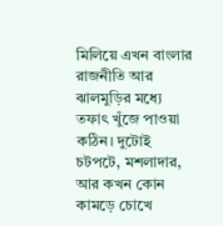মিলিয়ে এখন বাংলার রাজনীতি আর ঝালমুড়ির মধ্যে তফাৎ খুঁজে পাওয়া কঠিন। দুটোই চটপটে, মশলাদার, আর কখন কোন কামড়ে চোখে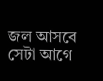জল আসবে সেটা আগে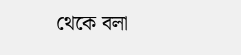থেকে বলা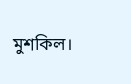মুশকিল।